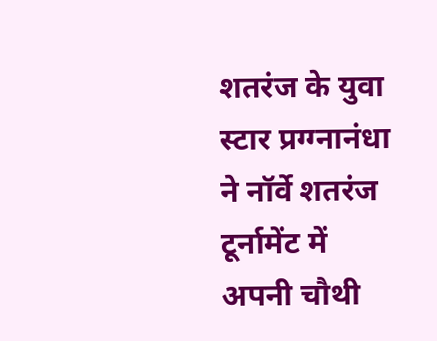शतरंज के युवा स्टार प्रग्ग्नानंधा ने नॉर्वे शतरंज टूर्नामेंट में अपनी चौथी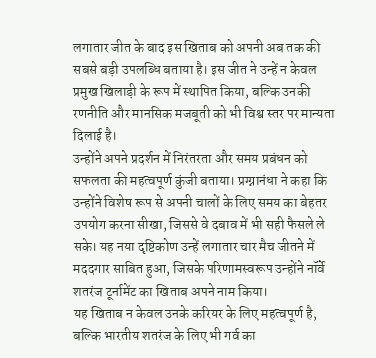लगातार जीत के बाद इस खिताब को अपनी अब तक की सबसे बड़ी उपलब्धि बताया है। इस जीत ने उन्हें न केवल प्रमुख खिलाड़ी के रूप में स्थापित किया, बल्कि उनकी रणनीति और मानसिक मजबूती को भी विश्व स्तर पर मान्यता दिलाई है।
उन्होंने अपने प्रदर्शन में निरंतरता और समय प्रबंधन को सफलता की महत्वपूर्ण कुंजी बताया। प्रग्ग्नानंधा ने कहा कि उन्होंने विशेष रूप से अपनी चालों के लिए समय का बेहतर उपयोग करना सीखा, जिससे वे दबाव में भी सही फैसले ले सके। यह नया दृष्टिकोण उन्हें लगातार चार मैच जीतने में मददगार साबित हुआ, जिसके परिणामस्वरूप उन्होंने नॉर्वे शतरंज टूर्नामेंट का खिताब अपने नाम किया।
यह खिताब न केवल उनके करियर के लिए महत्वपूर्ण है, बल्कि भारतीय शतरंज के लिए भी गर्व का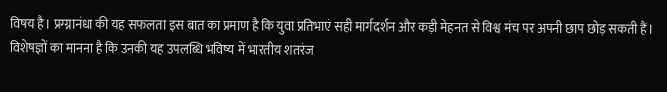विषय है। प्रग्ग्नानंधा की यह सफलता इस बात का प्रमाण है कि युवा प्रतिभाएं सही मार्गदर्शन और कड़ी मेहनत से विश्व मंच पर अपनी छाप छोड़ सकती हैं।
विशेषज्ञों का मानना है कि उनकी यह उपलब्धि भविष्य में भारतीय शतरंज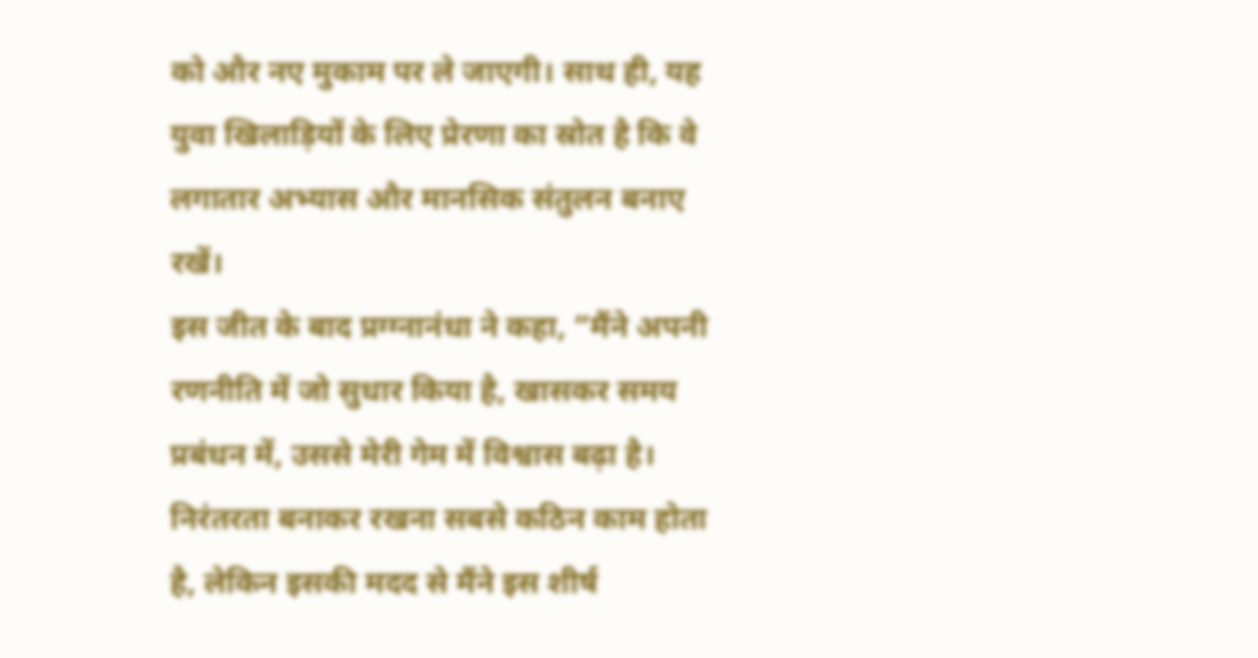को और नए मुकाम पर ले जाएगी। साथ ही, यह युवा खिलाड़ियों के लिए प्रेरणा का स्रोत है कि वे लगातार अभ्यास और मानसिक संतुलन बनाए रखें।
इस जीत के बाद प्रग्ग्नानंधा ने कहा, “मैंने अपनी रणनीति में जो सुधार किया है, खासकर समय प्रबंधन में, उससे मेरी गेम में विश्वास बढ़ा है। निरंतरता बनाकर रखना सबसे कठिन काम होता है, लेकिन इसकी मदद से मैंने इस शीर्ष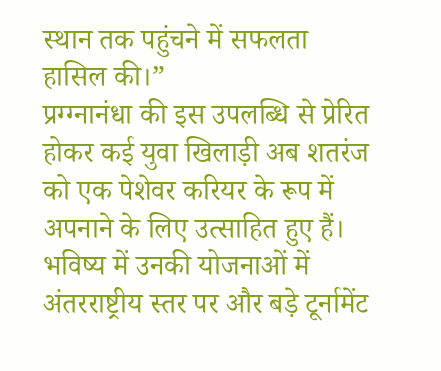स्थान तक पहुंचने में सफलता हासिल की।”
प्रग्ग्नानंधा की इस उपलब्धि से प्रेरित होकर कई युवा खिलाड़ी अब शतरंज को एक पेशेवर करियर के रूप में अपनाने के लिए उत्साहित हुए हैं। भविष्य में उनकी योजनाओं में अंतरराष्ट्रीय स्तर पर और बड़े टूर्नामेंट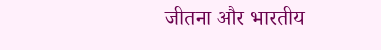जीतना और भारतीय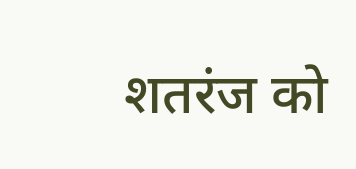शतरंज को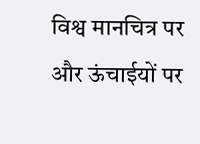विश्व मानचित्र पर और ऊंचाईयों पर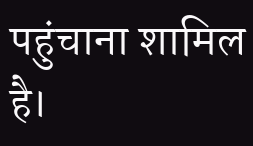पहुंचाना शामिल है।